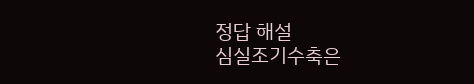정답 해설
심실조기수축은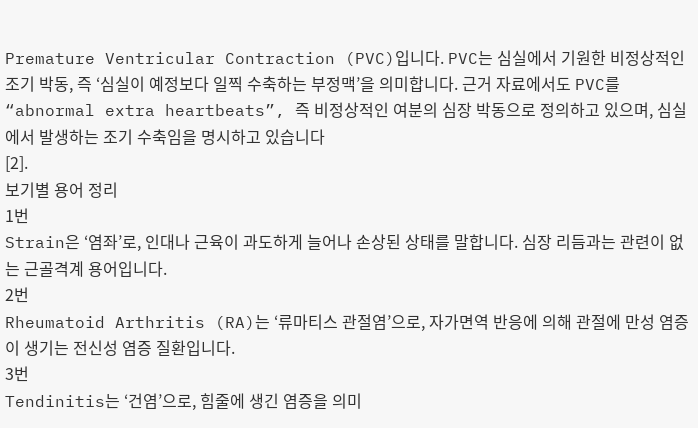Premature Ventricular Contraction (PVC)입니다. PVC는 심실에서 기원한 비정상적인 조기 박동, 즉 ‘심실이 예정보다 일찍 수축하는 부정맥’을 의미합니다. 근거 자료에서도 PVC를 “abnormal extra heartbeats”, 즉 비정상적인 여분의 심장 박동으로 정의하고 있으며, 심실에서 발생하는 조기 수축임을 명시하고 있습니다
[2].
보기별 용어 정리
1번
Strain은 ‘염좌’로, 인대나 근육이 과도하게 늘어나 손상된 상태를 말합니다. 심장 리듬과는 관련이 없는 근골격계 용어입니다.
2번
Rheumatoid Arthritis (RA)는 ‘류마티스 관절염’으로, 자가면역 반응에 의해 관절에 만성 염증이 생기는 전신성 염증 질환입니다.
3번
Tendinitis는 ‘건염’으로, 힘줄에 생긴 염증을 의미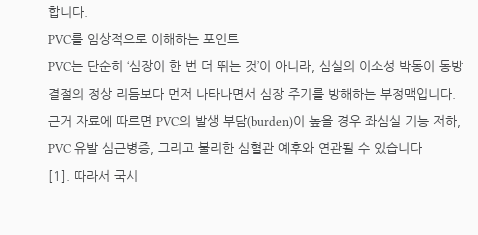합니다.
PVC를 임상적으로 이해하는 포인트
PVC는 단순히 ‘심장이 한 번 더 뛰는 것’이 아니라, 심실의 이소성 박동이 동방결절의 정상 리듬보다 먼저 나타나면서 심장 주기를 방해하는 부정맥입니다. 근거 자료에 따르면 PVC의 발생 부담(burden)이 높을 경우 좌심실 기능 저하, PVC 유발 심근병증, 그리고 불리한 심혈관 예후와 연관될 수 있습니다
[1]. 따라서 국시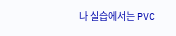나 실습에서는 PVC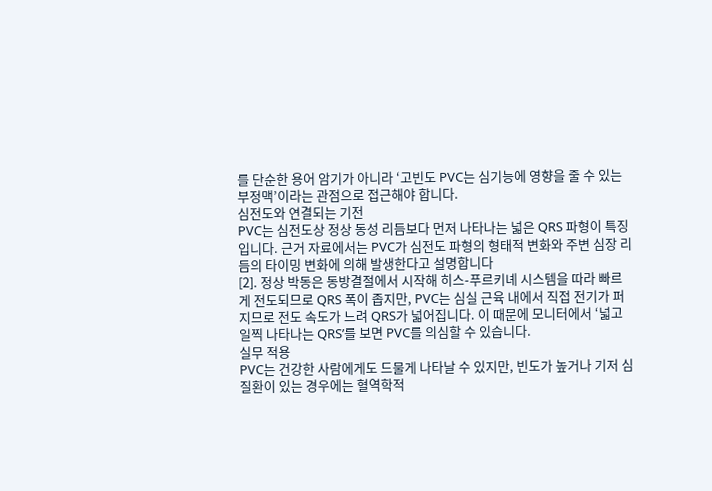를 단순한 용어 암기가 아니라 ‘고빈도 PVC는 심기능에 영향을 줄 수 있는 부정맥’이라는 관점으로 접근해야 합니다.
심전도와 연결되는 기전
PVC는 심전도상 정상 동성 리듬보다 먼저 나타나는 넓은 QRS 파형이 특징입니다. 근거 자료에서는 PVC가 심전도 파형의 형태적 변화와 주변 심장 리듬의 타이밍 변화에 의해 발생한다고 설명합니다
[2]. 정상 박동은 동방결절에서 시작해 히스-푸르키녜 시스템을 따라 빠르게 전도되므로 QRS 폭이 좁지만, PVC는 심실 근육 내에서 직접 전기가 퍼지므로 전도 속도가 느려 QRS가 넓어집니다. 이 때문에 모니터에서 ‘넓고 일찍 나타나는 QRS’를 보면 PVC를 의심할 수 있습니다.
실무 적용
PVC는 건강한 사람에게도 드물게 나타날 수 있지만, 빈도가 높거나 기저 심질환이 있는 경우에는 혈역학적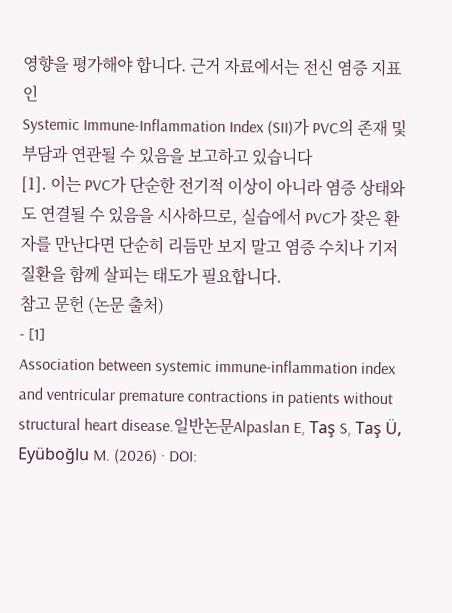영향을 평가해야 합니다. 근거 자료에서는 전신 염증 지표인
Systemic Immune-Inflammation Index (SII)가 PVC의 존재 및 부담과 연관될 수 있음을 보고하고 있습니다
[1]. 이는 PVC가 단순한 전기적 이상이 아니라 염증 상태와도 연결될 수 있음을 시사하므로, 실습에서 PVC가 잦은 환자를 만난다면 단순히 리듬만 보지 말고 염증 수치나 기저 질환을 함께 살피는 태도가 필요합니다.
참고 문헌 (논문 출처)
- [1]
Association between systemic immune-inflammation index and ventricular premature contractions in patients without structural heart disease.일반논문Alpaslan E, Taş S, Taş Ü, Eyüboğlu M. (2026) · DOI: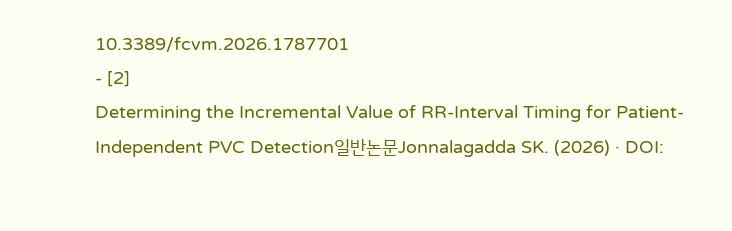10.3389/fcvm.2026.1787701
- [2]
Determining the Incremental Value of RR-Interval Timing for Patient-Independent PVC Detection일반논문Jonnalagadda SK. (2026) · DOI: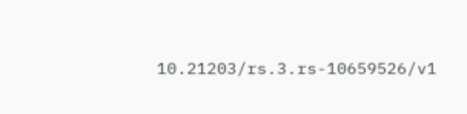10.21203/rs.3.rs-10659526/v1